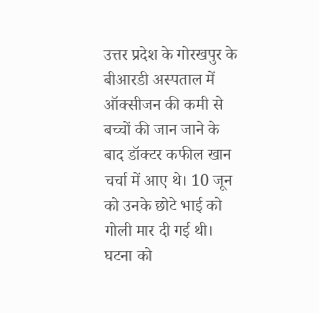उत्तर प्रदेश के गोरखपुर के बीआरडी अस्पताल में ऑक्सीजन की कमी से बच्चों की जान जाने के बाद डॉक्टर कफील खान चर्चा में आए थे। 10 जून को उनके छोटे भाई को गोली मार दी गई थी। घटना को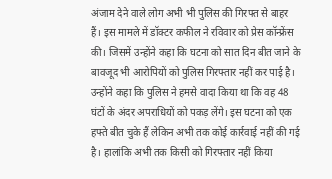अंजाम देने वाले लोग अभी भी पुलिस की गिरफ्त से बाहर हैं। इस मामले में डॉक्टर कफील ने रविवार को प्रेस कॉन्फ्रेंस की। जिसमें उन्होंने कहा कि घटना को सात दिन बीत जाने के बावजूद भी आरोपियों को पुलिस गिरफ्तार नहीं कर पाई है।
उन्होंने कहा कि पुलिस ने हमसे वादा किया था कि वह 48 घंटों के अंदर अपराधियों को पकड़ लेंगे। इस घटना को एक हफ्ते बीत चुके हैं लेकिन अभी तक कोई कार्रवाई नहीं की गई है। हालांकि अभी तक किसी को गिरफ्तार नहीं किया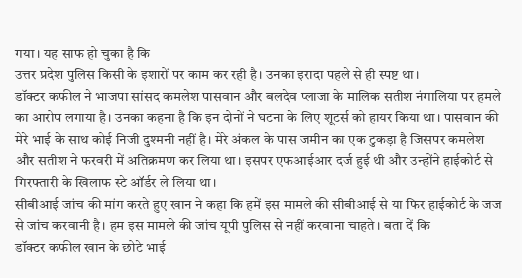गया। यह साफ हो चुका है कि
उत्तर प्रदेश पुलिस किसी के इशारों पर काम कर रही है। उनका इरादा पहले से ही स्पष्ट था।
डॉक्टर कफील ने भाजपा सांसद कमलेश पासवान और बलदेव प्लाजा के मालिक सतीश नंगालिया पर हमले का आरोप लगाया है। उनका कहना है कि इन दोनों ने घटना के लिए शूटर्स को हायर किया था। पासवान की मेरे भाई के साथ कोई निजी दुश्मनी नहीं है। मेरे अंकल के पास जमीन का एक टुकड़ा है जिसपर कमलेश और सतीश ने फरवरी में अतिक्रमण कर लिया था। इसपर एफआईआर दर्ज हुई थी और उन्होंने हाईकोर्ट से गिरफ्तारी के खिलाफ स्टे ऑर्डर ले लिया था।
सीबीआई जांच की मांग करते हुए खान ने कहा कि हमें इस मामले की सीबीआई से या फिर हाईकोर्ट के जज से जांच करवानी है। हम इस मामले की जांच यूपी पुलिस से नहीं करवाना चाहते। बता दें कि
डॉक्टर कफील खान के छोटे भाई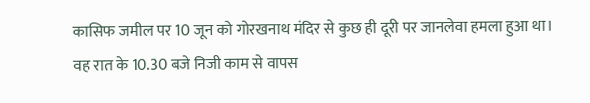कासिफ जमील पर 10 जून को गोरखनाथ मंदिर से कुछ ही दूरी पर जानलेवा हमला हुआ था। वह रात के 10.30 बजे निजी काम से वापस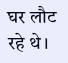घर लौट रहे थे।